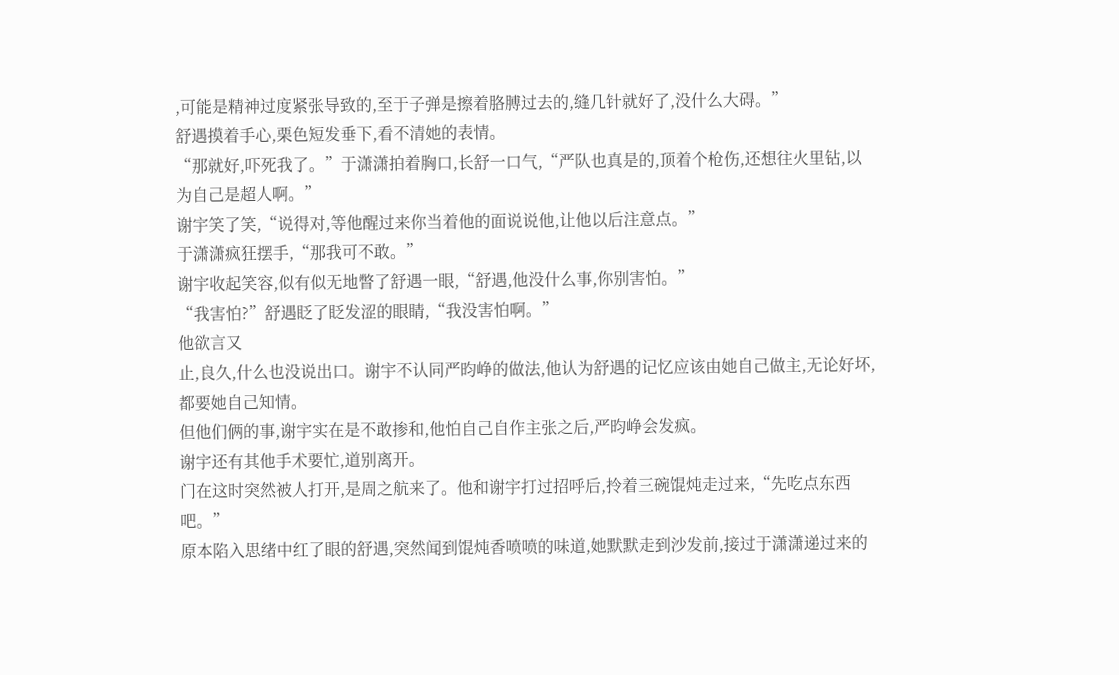,可能是精神过度紧张导致的,至于子弹是擦着胳膊过去的,缝几针就好了,没什么大碍。”
舒遇摸着手心,栗色短发垂下,看不清她的表情。
“那就好,吓死我了。”于潇潇拍着胸口,长舒一口气,“严队也真是的,顶着个枪伤,还想往火里钻,以为自己是超人啊。”
谢宇笑了笑,“说得对,等他醒过来你当着他的面说说他,让他以后注意点。”
于潇潇疯狂摆手,“那我可不敢。”
谢宇收起笑容,似有似无地瞥了舒遇一眼,“舒遇,他没什么事,你别害怕。”
“我害怕?”舒遇眨了眨发涩的眼睛,“我没害怕啊。”
他欲言又
止,良久,什么也没说出口。谢宇不认同严昀峥的做法,他认为舒遇的记忆应该由她自己做主,无论好坏,都要她自己知情。
但他们俩的事,谢宇实在是不敢掺和,他怕自己自作主张之后,严昀峥会发疯。
谢宇还有其他手术要忙,道别离开。
门在这时突然被人打开,是周之航来了。他和谢宇打过招呼后,拎着三碗馄炖走过来,“先吃点东西吧。”
原本陷入思绪中红了眼的舒遇,突然闻到馄炖香喷喷的味道,她默默走到沙发前,接过于潇潇递过来的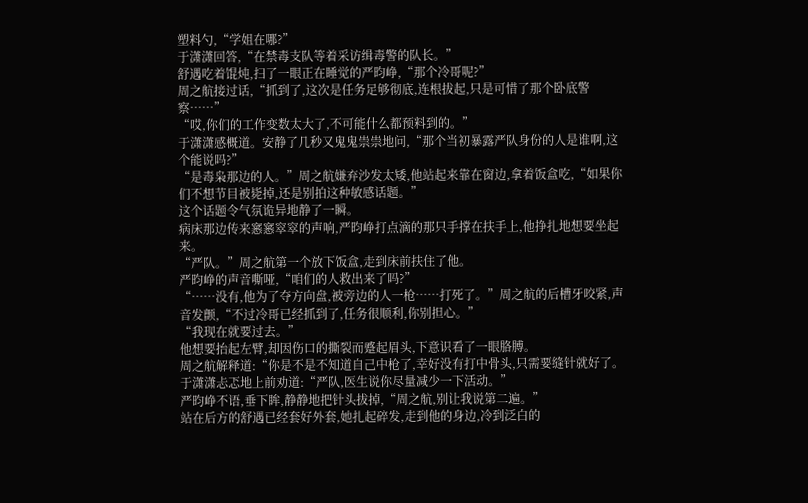塑料勺,“学姐在哪?”
于潇潇回答,“在禁毒支队等着采访缉毒警的队长。”
舒遇吃着馄炖,扫了一眼正在睡觉的严昀峥,“那个冷哥呢?”
周之航接过话,“抓到了,这次是任务足够彻底,连根拔起,只是可惜了那个卧底警察……”
“哎,你们的工作变数太大了,不可能什么都预料到的。”
于潇潇感概道。安静了几秒又鬼鬼祟祟地问,“那个当初暴露严队身份的人是谁啊,这个能说吗?”
“是毒枭那边的人。”周之航嫌弃沙发太矮,他站起来靠在窗边,拿着饭盒吃,“如果你们不想节目被毙掉,还是别拍这种敏感话题。”
这个话题令气氛诡异地静了一瞬。
病床那边传来窸窸窣窣的声响,严昀峥打点滴的那只手撑在扶手上,他挣扎地想要坐起来。
“严队。”周之航第一个放下饭盒,走到床前扶住了他。
严昀峥的声音嘶哑,“咱们的人救出来了吗?”
“……没有,他为了夺方向盘,被旁边的人一枪……打死了。”周之航的后槽牙咬紧,声音发颤,“不过冷哥已经抓到了,任务很顺利,你别担心。”
“我现在就要过去。”
他想要抬起左臂,却因伤口的撕裂而蹙起眉头,下意识看了一眼胳膊。
周之航解释道:“你是不是不知道自己中枪了,幸好没有打中骨头,只需要缝针就好了。
于潇潇忐忑地上前劝道:“严队,医生说你尽量减少一下活动。”
严昀峥不语,垂下眸,静静地把针头拔掉,“周之航,别让我说第二遍。”
站在后方的舒遇已经套好外套,她扎起碎发,走到他的身边,冷到泛白的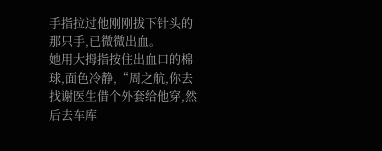手指拉过他刚刚拔下针头的那只手,已微微出血。
她用大拇指按住出血口的棉球,面色冷静,“周之航,你去找谢医生借个外套给他穿,然后去车库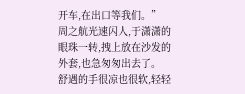开车,在出口等我们。”
周之航光速闪人,于潇潇的眼珠一转,拽上放在沙发的外套,也急匆匆出去了。
舒遇的手很凉也很软,轻轻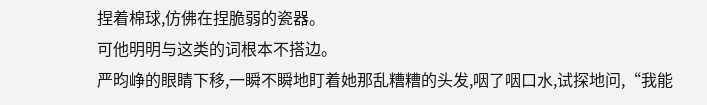捏着棉球,仿佛在捏脆弱的瓷器。
可他明明与这类的词根本不搭边。
严昀峥的眼睛下移,一瞬不瞬地盯着她那乱糟糟的头发,咽了咽口水,试探地问,“我能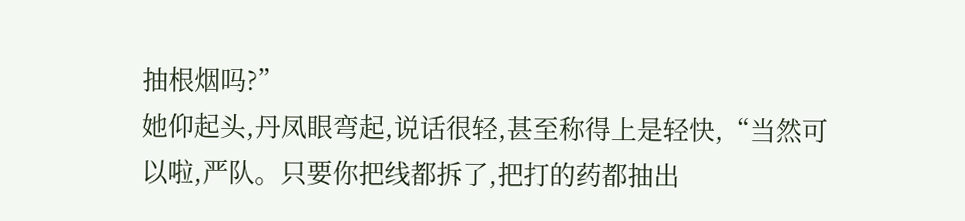抽根烟吗?”
她仰起头,丹凤眼弯起,说话很轻,甚至称得上是轻快,“当然可以啦,严队。只要你把线都拆了,把打的药都抽出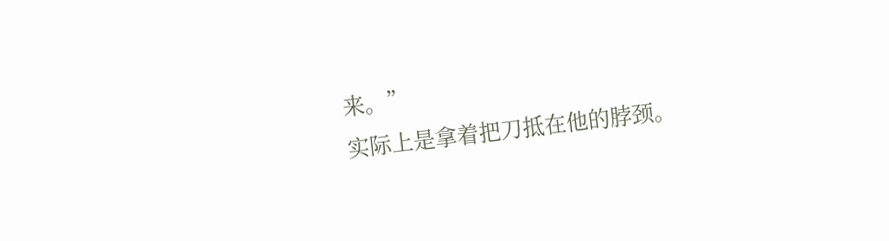来。”
实际上是拿着把刀抵在他的脖颈。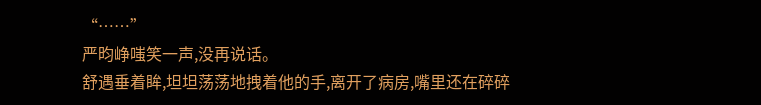“……”
严昀峥嗤笑一声,没再说话。
舒遇垂着眸,坦坦荡荡地拽着他的手,离开了病房,嘴里还在碎碎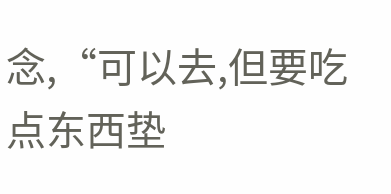念,“可以去,但要吃点东西垫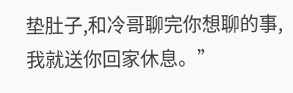垫肚子,和冷哥聊完你想聊的事,我就送你回家休息。”